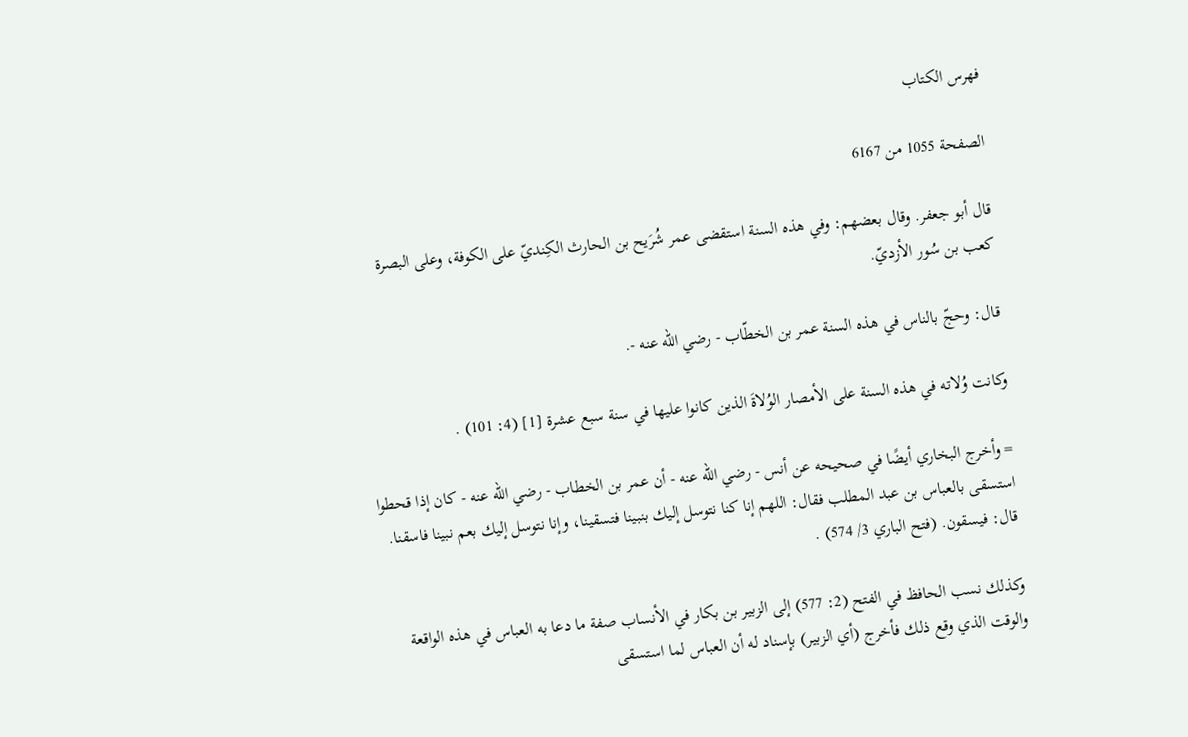فهرس الكتاب

الصفحة 1055 من 6167

قال أبو جعفر. وقال بعضهم: وفي هذه السنة استقضى عمر شُرَيح بن الحارث الكِنديّ على الكوفة، وعلى البصرة كعب بن سُور الأزديّ.

قال: وحجّ بالناس في هذه السنة عمر بن الخطّاب - رضي الله عنه -.

وكانت وُلاته في هذه السنة على الأمصار الوُلاةَ الذين كانوا عليها في سنة سبع عشرة [1] (4: 101) .

= وأخرج البخاري أيضًا في صحيحه عن أنس - رضي الله عنه - أن عمر بن الخطاب - رضي الله عنه - كان إذا قحطوا استسقى بالعباس بن عبد المطلب فقال: اللهم إنا كنا نتوسل إليك بنبينا فتسقينا، وإنا نتوسل إليك بعم نبينا فاسقنا. قال: فيسقون. (فتح الباري 3/ 574) .

وكذلك نسب الحافظ في الفتح (2: 577) إلى الزبير بن بكار في الأنساب صفة ما دعا به العباس في هذه الواقعة والوقت الذي وقع ذلك فأخرج (أي الزبير) بإسناد له أن العباس لما استسقى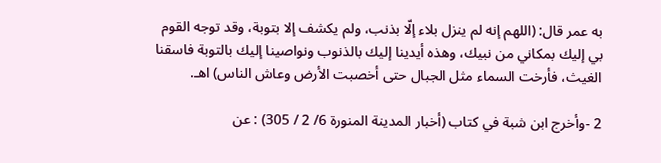به عمر قال: (اللهم إنه لم ينزل بلاء إلّا بذنب، ولم يكشف إلا بتوبة، وقد توجه القوم بي إليك بمكاني من نبيك، وهذه أيدينا إليك بالذنوب ونواصينا إليك بالتوبة فاسقنا الغيث، فأرخت السماء مثل الجبال حتى أخصبت الأرض وعاش الناس) اهـ.

2 -وأخرج ابن شبة في كتاب (أخبار المدينة المنورة 6/ 2 / 305) : عن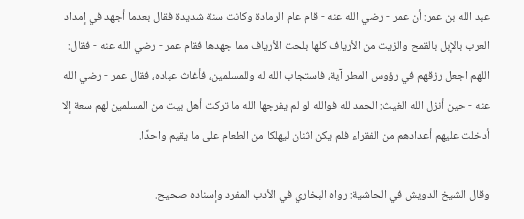عبد الله بن عمر: أن عمر - رضي الله عنه - قام عام الرمادة وكانت سنة شديدة فقال بعدما أجهد في إمداد العرب بالإبل بالقمح والزيت من الأرياف كلها بلحت الأرياف مما جهدها فقام عمر - رضي الله عنه - فقال: اللهم اجعل رزقهم في رؤوس المطر آية، فاستجاب الله له وللمسلمين، فأغاث عباده، فقال عمر - رضي الله عنه - حين أنزل الله الغيث: الحمد لله فوالله لو لم يفرجها الله ما تركت أهل بيت من المسلمين لهم سعة إلا أدخلت عليهم أعدادهم من الفقراء فلم يكن اثنان ليهلكا من الطعام على ما يقيم واحدًا.

وقال الشيخ الدويش في الحاشية: رواه البخاري في الأدب المفرد وإسناده صحيح.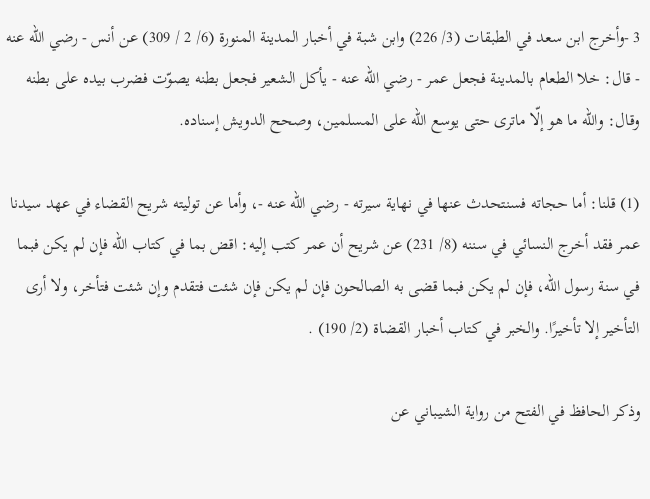3 -وأخرج ابن سعد في الطبقات (3/ 226) وابن شبة في أخبار المدينة المنورة (6/ 2 / 309) عن أنس - رضي الله عنه - قال: خلا الطعام بالمدينة فجعل عمر - رضي الله عنه - يأكل الشعير فجعل بطنه يصوّت فضرب بيده على بطنه وقال: والله ما هو إلّا ماترى حتى يوسع الله على المسلمين، وصحح الدويش إسناده.

(1) قلنا: أما حجاته فسنتحدث عنها في نهاية سيرته - رضي الله عنه -، وأما عن توليته شريح القضاء في عهد سيدنا عمر فقد أخرج النسائي في سننه (8/ 231) عن شريح أن عمر كتب إليه: اقض بما في كتاب الله فإن لم يكن فبما في سنة رسول الله، فإن لم يكن فبما قضى به الصالحون فإن لم يكن فإن شئت فتقدم وإن شئت فتأخر، ولا أرى التأخير إلا تأخيرًا. والخبر في كتاب أخبار القضاة (2/ 190) .

وذكر الحافظ في الفتح من رواية الشيباني عن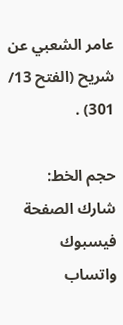عامر الشعبي عن شريح (الفتح 13/ 301) .

حجم الخط:
شارك الصفحة
فيسبوك واتساب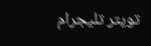تويتر تليجرام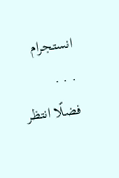انستجرام
. . .
فضلًا انتظر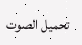تحميل الصوت